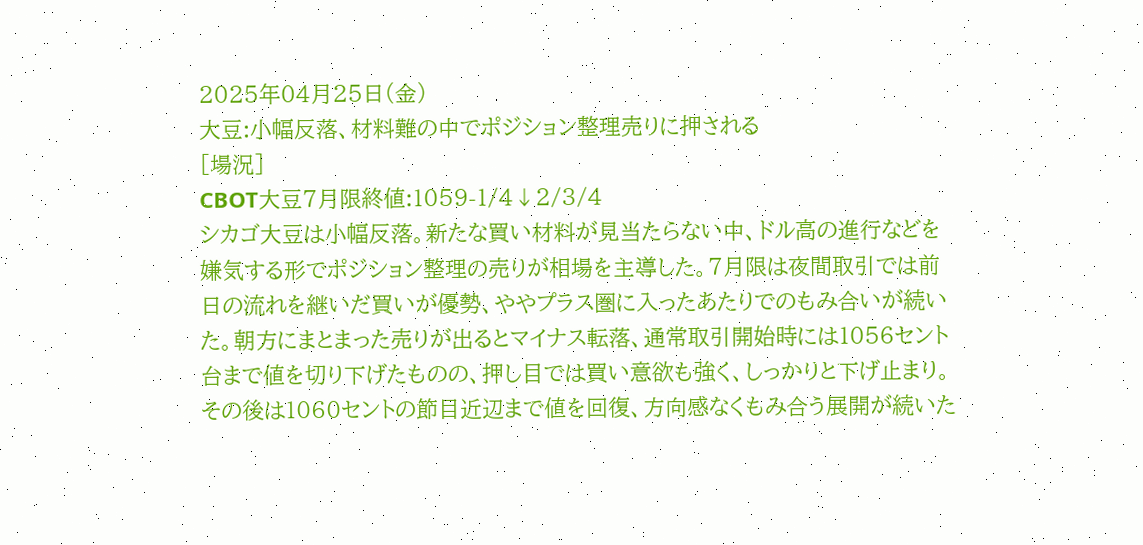2025年04月25日(金)
大豆:小幅反落、材料難の中でポジション整理売りに押される
[場況]
CBOT大豆7月限終値:1059-1/4↓2/3/4
シカゴ大豆は小幅反落。新たな買い材料が見当たらない中、ドル高の進行などを嫌気する形でポジション整理の売りが相場を主導した。7月限は夜間取引では前日の流れを継いだ買いが優勢、ややプラス圏に入ったあたりでのもみ合いが続いた。朝方にまとまった売りが出るとマイナス転落、通常取引開始時には1056セント台まで値を切り下げたものの、押し目では買い意欲も強く、しっかりと下げ止まり。その後は1060セントの節目近辺まで値を回復、方向感なくもみ合う展開が続いた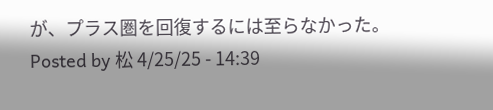が、プラス圏を回復するには至らなかった。
Posted by 松 4/25/25 - 14:39